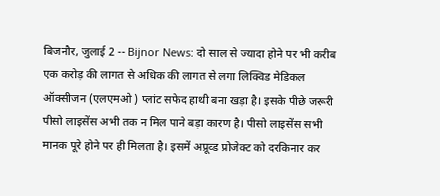बिजनौर, जुलाई 2 -- Bijnor News: दो साल से ज्यादा होने पर भी करीब एक करोड़ की लागत से अधिक की लागत से लगा लिक्विड मेडिकल ऑक्सीजन (एलएमओ ) प्लांट सफेद हाथी बना खड़ा है। इसके पीछे जरूरी पीसो लाइसेंस अभी तक न मिल पाने बड़ा कारण है। पीसो लाइसेंस सभी मानक पूरे होने पर ही मिलता है। इसमें अप्रूव्ड प्रोजेक्ट को दरकिनार कर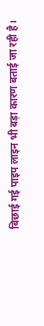बिछाई गई पाइप लाइन भी बड़ा कारण बताई जा रही है।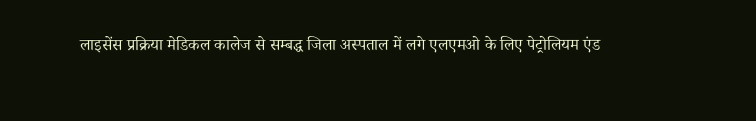लाइसेंस प्रक्रिया मेडिकल कालेज से सम्बद्ध जिला अस्पताल में लगे एलएमओ के लिए पेट्रोलियम एंड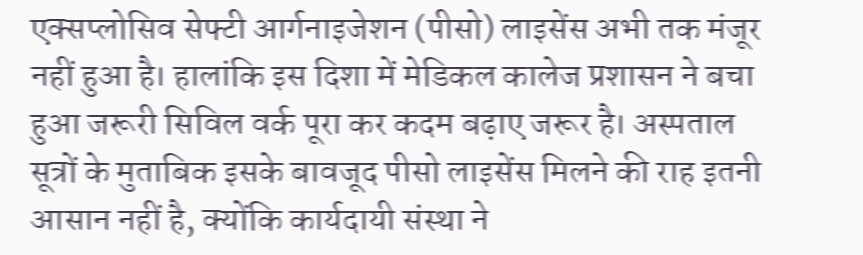एक्सप्लोसिव सेफ्टी आर्गनाइजेशन (पीसो) लाइसेंस अभी तक मंजूर नहीं हुआ है। हालांकि इस दिशा में मेडिकल कालेज प्रशासन ने बचा हुआ जरूरी सिविल वर्क पूरा कर कदम बढ़ाए जरूर है। अस्पताल सूत्रों के मुताबिक इसके बावजूद पीसो लाइसेंस मिलने की राह इतनी आसान नहीं है, क्योंकि कार्यदायी संस्था ने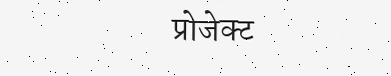प्रोजेक्ट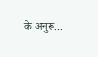के अनुरू...